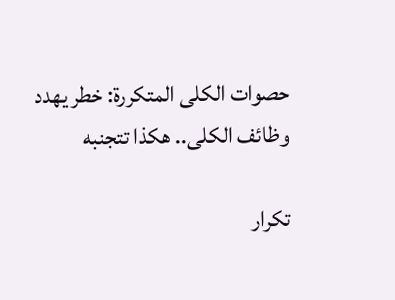حصوات الكلى المتكررة: خطر يهدد وظائف الكلى.. هكذا تتجنبه

تكرار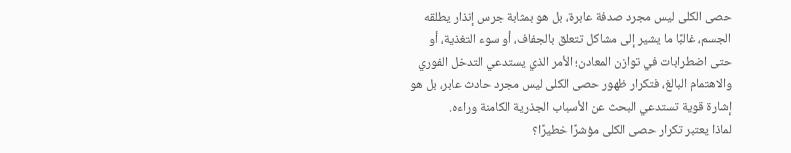حصى الكلى ليس مجرد صدفة عابرة، بل هو بمثابة جرس إنذار يطلقه الجسم، غالبًا ما يشير إلى مشاكل تتعلق بالجفاف، أو سوء التغذية، أو حتى اضطرابات في توازن المعادن؛ الأمر الذي يستدعي التدخل الفوري والاهتمام البالغ، فتكرار ظهور حصى الكلى ليس مجرد حادث عابر، بل هو إشارة قوية تستدعي البحث عن الأسباب الجذرية الكامنة وراءه.
لماذا يعتبر تكرار حصى الكلى مؤشرًا خطيرًا؟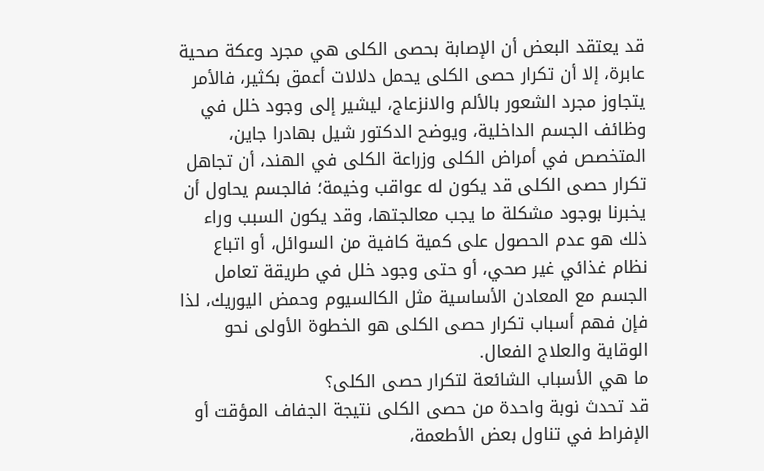قد يعتقد البعض أن الإصابة بحصى الكلى هي مجرد وعكة صحية عابرة، إلا أن تكرار حصى الكلى يحمل دلالات أعمق بكثير، فالأمر يتجاوز مجرد الشعور بالألم والانزعاج، ليشير إلى وجود خلل في وظائف الجسم الداخلية، ويوضح الدكتور شيل بهادرا جاين، المتخصص في أمراض الكلى وزراعة الكلى في الهند، أن تجاهل تكرار حصى الكلى قد يكون له عواقب وخيمة؛ فالجسم يحاول أن يخبرنا بوجود مشكلة ما يجب معالجتها، وقد يكون السبب وراء ذلك هو عدم الحصول على كمية كافية من السوائل، أو اتباع نظام غذائي غير صحي، أو حتى وجود خلل في طريقة تعامل الجسم مع المعادن الأساسية مثل الكالسيوم وحمض اليوريك، لذا فإن فهم أسباب تكرار حصى الكلى هو الخطوة الأولى نحو الوقاية والعلاج الفعال.
ما هي الأسباب الشائعة لتكرار حصى الكلى؟
قد تحدث نوبة واحدة من حصى الكلى نتيجة الجفاف المؤقت أو الإفراط في تناول بعض الأطعمة،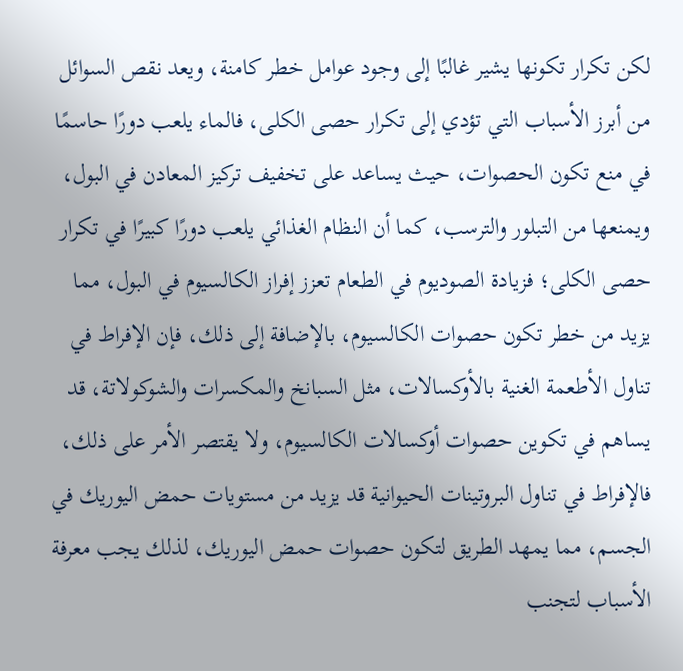لكن تكرار تكونها يشير غالبًا إلى وجود عوامل خطر كامنة، ويعد نقص السوائل من أبرز الأسباب التي تؤدي إلى تكرار حصى الكلى، فالماء يلعب دورًا حاسمًا في منع تكون الحصوات، حيث يساعد على تخفيف تركيز المعادن في البول، ويمنعها من التبلور والترسب، كما أن النظام الغذائي يلعب دورًا كبيرًا في تكرار حصى الكلى؛ فزيادة الصوديوم في الطعام تعزز إفراز الكالسيوم في البول، مما يزيد من خطر تكون حصوات الكالسيوم، بالإضافة إلى ذلك، فإن الإفراط في تناول الأطعمة الغنية بالأوكسالات، مثل السبانخ والمكسرات والشوكولاتة، قد يساهم في تكوين حصوات أوكسالات الكالسيوم، ولا يقتصر الأمر على ذلك، فالإفراط في تناول البروتينات الحيوانية قد يزيد من مستويات حمض اليوريك في الجسم، مما يمهد الطريق لتكون حصوات حمض اليوريك، لذلك يجب معرفة الأسباب لتجنب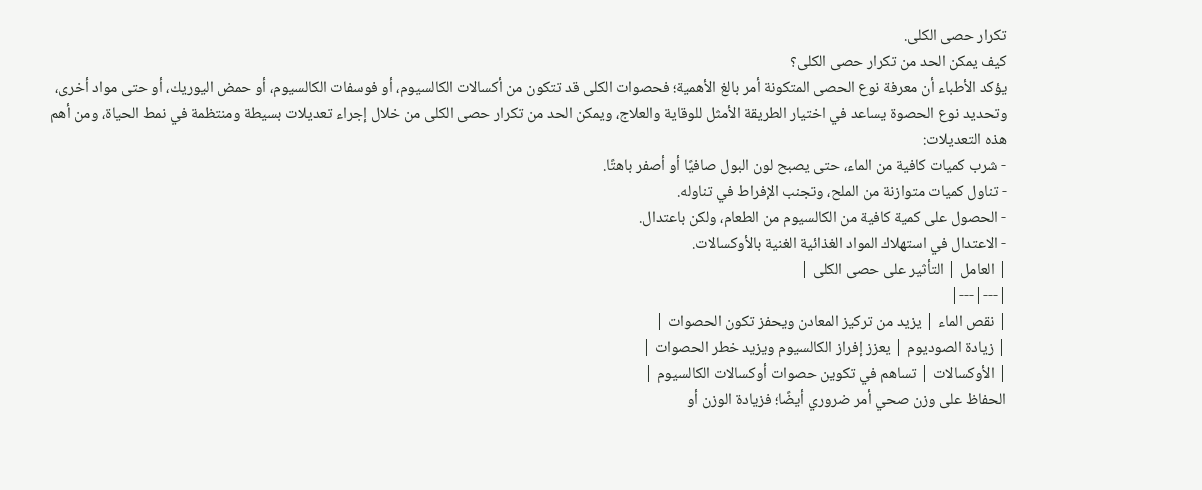تكرار حصى الكلى.
كيف يمكن الحد من تكرار حصى الكلى؟
يؤكد الأطباء أن معرفة نوع الحصى المتكونة أمر بالغ الأهمية؛ فحصوات الكلى قد تتكون من أكسالات الكالسيوم، أو فوسفات الكالسيوم، أو حمض اليوريك، أو حتى مواد أخرى، وتحديد نوع الحصوة يساعد في اختيار الطريقة الأمثل للوقاية والعلاج، ويمكن الحد من تكرار حصى الكلى من خلال إجراء تعديلات بسيطة ومنتظمة في نمط الحياة، ومن أهم هذه التعديلات:
- شرب كميات كافية من الماء، حتى يصبح لون البول صافيًا أو أصفر باهتًا.
- تناول كميات متوازنة من الملح، وتجنب الإفراط في تناوله.
- الحصول على كمية كافية من الكالسيوم من الطعام، ولكن باعتدال.
- الاعتدال في استهلاك المواد الغذائية الغنية بالأوكسالات.
| العامل | التأثير على حصى الكلى |
|---|---|
| نقص الماء | يزيد من تركيز المعادن ويحفز تكون الحصوات |
| زيادة الصوديوم | يعزز إفراز الكالسيوم ويزيد خطر الحصوات |
| الأوكسالات | تساهم في تكوين حصوات أوكسالات الكالسيوم |
الحفاظ على وزن صحي أمر ضروري أيضًا؛ فزيادة الوزن أو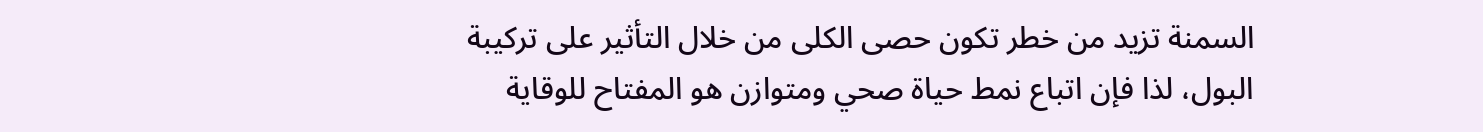السمنة تزيد من خطر تكون حصى الكلى من خلال التأثير على تركيبة البول، لذا فإن اتباع نمط حياة صحي ومتوازن هو المفتاح للوقاية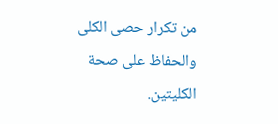من تكرار حصى الكلى والحفاظ على صحة الكليتين.